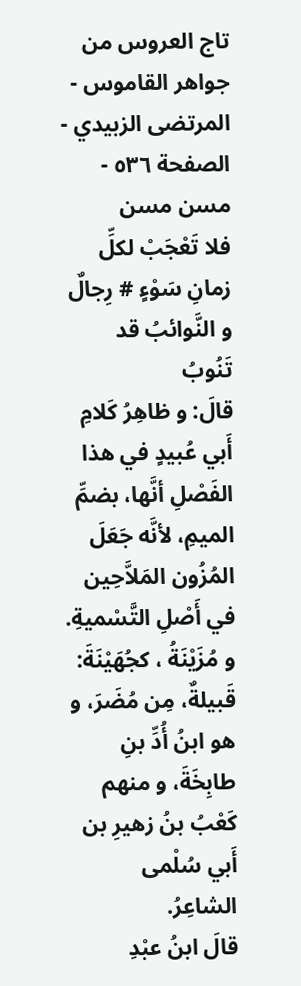تاج العروس من جواهر القاموس - المرتضى الزبيدي - الصفحة ٥٣٦ - مسن مسن
فلا تَعْجَبْ لكلِّ زمانِ سَوْءٍ # رِجالٌ و النَّوائبُ قد تَنُوبُ
قالَ: و ظاهِرُ كَلامِ أَبي عُبيدٍ في هذا الفَصْلِ أنَّها، بضمِّ الميمِ، لأنَّه جَعَلَ المُزُون المَلاَّحِين في أَصْلِ التَّسْميةِ.
و مُزَيْنَةُ ، كجُهَيْنَةَ: قَبيلةٌ، مِن مُضَرَ، و هو ابنُ أُدِّ بنِ طابِخَةَ، و منهم كَعْبُ بنُ زهيرِ بن أَبي سُلْمى الشاعِرُ.
قالَ ابنُ عبْدِ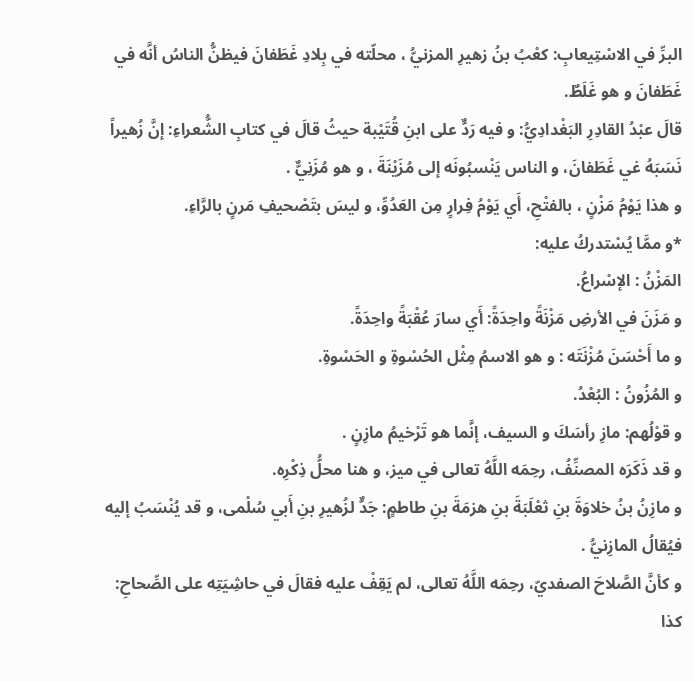البرِّ في الاسْتِيعابِ: كعْبُ بنُ زهيرِ المزنيُّ ، محلّته في بِلادِ غَطَفانَ فيظنُّ الناسُ أنَّه في غَطَفانَ و هو غَلَطٌ.
قالَ عبْدُ القادِرِ البَغْدادِيُّ: و فيه رَدٌّ على ابنِ قُتَيْبة حيثُ قالَ في كتابِ الشُّعراءِ: إنَّ زُهيراً نَسَبَهُ غي غَطَفانَ، و الناس يَنْسبُونَه إلى مُزَيْنَةَ ، و هو مُزَنِيٌّ .
و هذا يَوْمُ مَزْنٍ ، بالفتْحِ، أَي يَوْمُ فِرارٍ مِن العَدُوِّ، و ليسَ بتَصْحيفِ مَرنٍ بالرَّاءِ.
*و ممَّا يُسْتدركُ عليه:
المَزْنُ : الإسْراعُ.
و مَزَنَ في الأرضِ مَزْنَةً واحِدَةً: أَي سارَ عُقْبَةً واحِدَةً.
و ما أَحْسَنَ مُزْنَتَه : و هو الاسمُ مِثْل الحُسْوةِ و الحَسْوةِ.
و المُزُونُ : البُعْدُ.
و قوْلُهم: مازِ رأسَكَ و السيف، إنَّما هو تَرْخيمُ مازِنٍ .
و قد ذَكَرَه المصنِّفُ، رحِمَه اللَّهُ تعالى في ميز، و هنا محلُّ ذِكْرِه.
و مازِنُ بنُ خلاوَةَ بنِ ثعْلَبَةَ بنِ هزمَةَ بنِ طاطمٍ: جَدٌّ لزُهيرِ بنِ أَبي سُلْمى، و قد يُنْسَبُ إليه فيُقالُ المازِنيُّ .
و كأنَّ الصَّلاحَ الصفديّ، رحِمَه اللَّهُ تعالى، لم يَقِفْ عليه فقالَ في حاشِيَتِه على الصِّحاحِ: كذا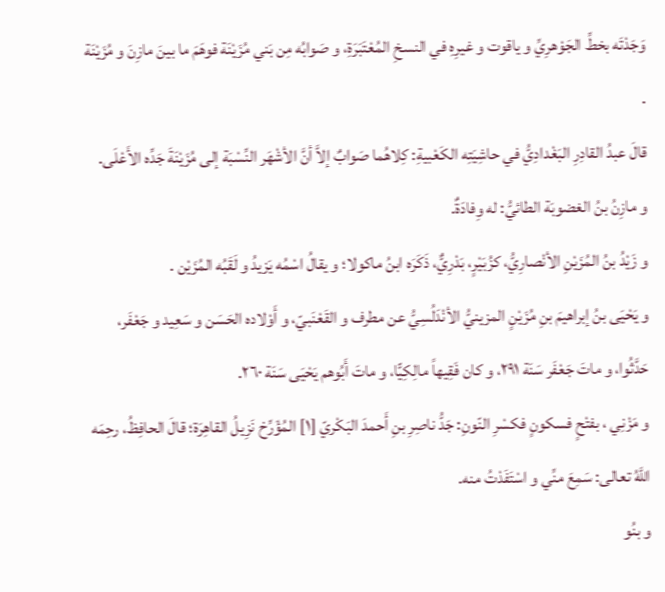وَجَدْتَه بخطِّ الجَوْهرِيِّ و ياقوت و غيرِهِ في النسخِ المُعْتَبَرَةِ، و صَوابُه مِن بَني مُزَيْنَة فوهَمَ ما بينَ مازِنَ و مُزَيْنَة .
قالَ عبدُ القادِرِ البَغْدادِيُّ في حاشِيَتِه الكَعْبيةِ: كِلاهُما صَوابٌ إلاَّ أنَّ الأشْهَر النِّسْبَة إلى مُزَيْنَةَ جَدِّه الأَعْلَى.
و مازِنُ بنُ الغضوبَة الطائيُّ: له وِفادَةٌ.
و زَيْدُ بنُ المُزَيْنِ الأنْصارِيُّ، كزُبَيْرٍ، بَدْرِيٌّ، ذَكَرَه ابنُ ماكولا؛ و يقالُ اسْمُه يَزيدُ و لَقَبُه المُزَيْن .
و يَحْيَى بنُ إبراهيمَ بنِ مُزَيْنٍ المزينيُّ الأنْدَلُسِيُّ عن مطرف و القَعْنَبيّ، و أَوْلاده الحَسَن و سَعِيد و جَعْفَر، حَدَّثُوا، و ماتَ جَعْفَر سَنَة ٢٩١، و كان فَقِيهاً مالِكِيًّا، و ماتَ أَبُوهم يَحْيَى سَنَة ٢٦٠.
و مَزْنِي ، بفتْحٍ فسكونٍ فكسْرِ النّونِ: جَدُّ ناصِرِ بنِ أَحمدَ البَكْريّ [١] المُؤَرِّخ نَزِيلُ القاهِرَة؛ قالَ الحافِظُ، رحِمَه اللَّهُ تعالى: سَمِعَ منِّي و اسْتَفَدْتُ منه.
و بنُو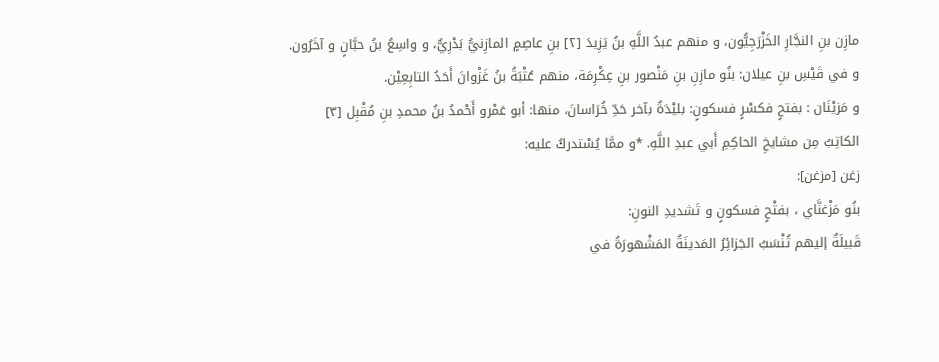مازِن بنِ النجَّارِ الخَزْرَجِيُّون، و منهم عبدُ اللَّهِ بنُ يَزِيدَ [٢] بنِ عاصِمٍ المازِنيُّ بَدْرِيٌّ، و واسِعُ بنُ حبَّانٍ و آخَرُون.
و في قَيْسِ بنِ عيلان: بنُو مازِنِ بنِ مَنْصور بنِ عِكْرِمَة، منهم عُتْبَةُ بنُ غَزْوانَ أَحَدُ التابِعِيْن.
و مَزيْنَان : بفتحٍ فكسْرٍ فسكونٍ: بليْدَةٌ بآخر حَدِّ خُرَاسانَ، منها: أبو عَمْرو أَحْمدُ بنُ محمدِ بنِ مُقْبِل [٣]
الكاتِبُ مِن مشايخِ الحاكِمِ أَبي عبدِ اللَّهِ. *و ممَّا يُسْتدركُ عليه:
زغن [مزغن]:
بنُو مَزْغنَّاي ، بفتْحٍ فسكونٍ و تَشديدِ النونِ:
قَبيلَةٌ إليهم تُنْسَبُ الجَزائِرُ المَدينَةُ المَشْهورَةُ في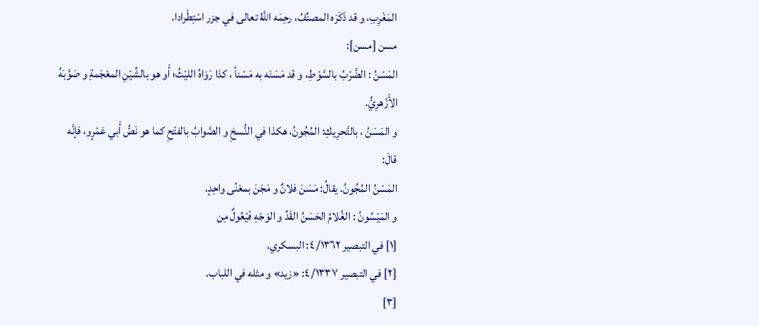المَغْرِبِ، و قد ذَكَرَه المصنِّفُ، رحِمَه اللَّهُ تعالى في جزر اسْتِطْرادا.
مسن [مسن]:
المَسْنُ : الضَّرْبُ بالسَّوْطِ، و قد مَسَنَه به مَسْناً ، كذا رَوَاهُ الليْثُ؛ أَو هو بالشِّيْنِ المعْجَمةِ و صَوَّبَهُ الأَزْهرِيُّ.
و المَسَنُ ، بالتَّحرِيكِ: المُجُونُ، هكذا في النُّسخِ و الصَّوابُ بالفتْحِ كما هو نَصُّ أَبي عَمْرٍو، فإنَّه قالَ:
المَسْنُ المُجُونُ. يقالُ: مَسَنَ فلانٌ و مَجَنَ بمعْنًى واحِدٍ.
و المَيْسُونُ : الغُلامُ الحَسَنُ القَدِّ و الوَجْهِ فَيْعُولٌ مِن
[١] في التبصير ٤/١٣٦٢: البسكري.
[٢] في التبصير ٤/١٣٣٧: «زيد» و مثله في اللباب.
[٣]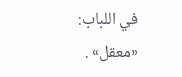في اللباب: «معقل» .